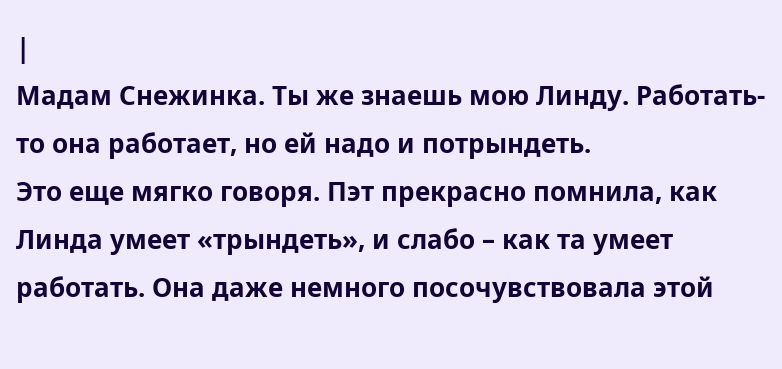|
Мадам Снежинка. Ты же знаешь мою Линду. Работать-то она работает, но ей надо и потрындеть.
Это еще мягко говоря. Пэт прекрасно помнила, как Линда умеет «трындеть», и слабо – как та умеет работать. Она даже немного посочувствовала этой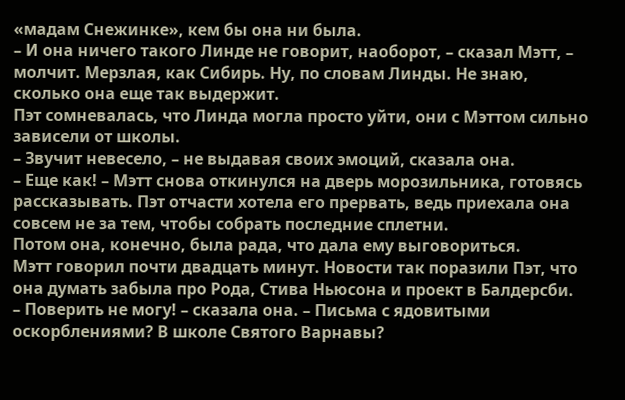«мадам Снежинке», кем бы она ни была.
– И она ничего такого Линде не говорит, наоборот, – сказал Мэтт, – молчит. Мерзлая, как Сибирь. Ну, по словам Линды. Не знаю, сколько она еще так выдержит.
Пэт сомневалась, что Линда могла просто уйти, они с Мэттом сильно зависели от школы.
– Звучит невесело, – не выдавая своих эмоций, сказала она.
– Еще как! – Мэтт снова откинулся на дверь морозильника, готовясь рассказывать. Пэт отчасти хотела его прервать, ведь приехала она совсем не за тем, чтобы собрать последние сплетни.
Потом она, конечно, была рада, что дала ему выговориться.
Мэтт говорил почти двадцать минут. Новости так поразили Пэт, что она думать забыла про Рода, Стива Ньюсона и проект в Балдерсби.
– Поверить не могу! – сказала она. – Письма с ядовитыми оскорблениями? В школе Святого Варнавы?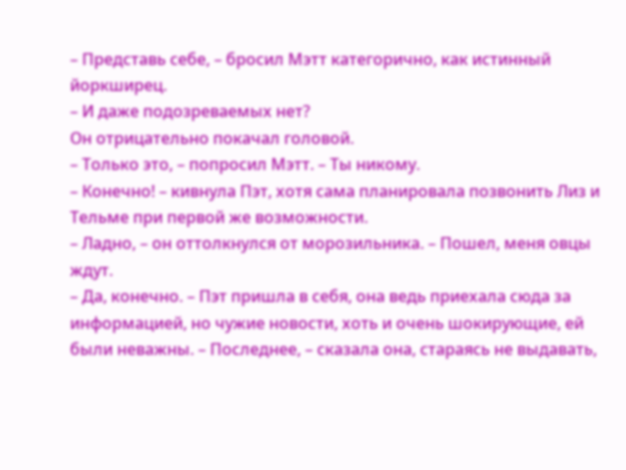– Представь себе, – бросил Мэтт категорично, как истинный йоркширец.
– И даже подозреваемых нет?
Он отрицательно покачал головой.
– Только это, – попросил Мэтт. – Ты никому.
– Конечно! – кивнула Пэт, хотя сама планировала позвонить Лиз и Тельме при первой же возможности.
– Ладно, – он оттолкнулся от морозильника. – Пошел, меня овцы ждут.
– Да, конечно. – Пэт пришла в себя, она ведь приехала сюда за информацией, но чужие новости, хоть и очень шокирующие, ей были неважны. – Последнее, – сказала она, стараясь не выдавать,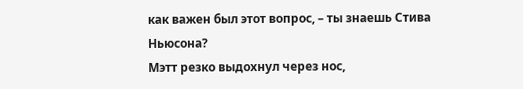как важен был этот вопрос, – ты знаешь Стива Ньюсона?
Мэтт резко выдохнул через нос,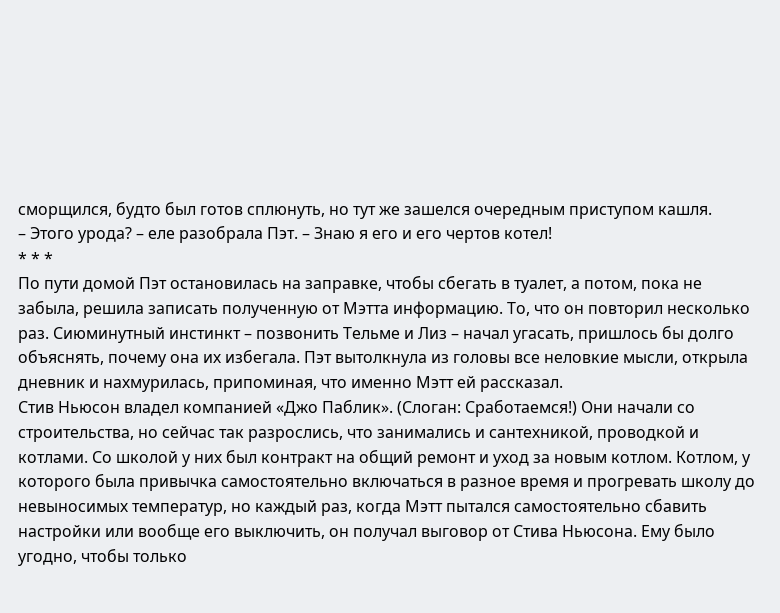сморщился, будто был готов сплюнуть, но тут же зашелся очередным приступом кашля.
– Этого урода? – еле разобрала Пэт. – Знаю я его и его чертов котел!
* * *
По пути домой Пэт остановилась на заправке, чтобы сбегать в туалет, а потом, пока не забыла, решила записать полученную от Мэтта информацию. То, что он повторил несколько раз. Сиюминутный инстинкт – позвонить Тельме и Лиз – начал угасать, пришлось бы долго объяснять, почему она их избегала. Пэт вытолкнула из головы все неловкие мысли, открыла дневник и нахмурилась, припоминая, что именно Мэтт ей рассказал.
Стив Ньюсон владел компанией «Джо Паблик». (Слоган: Сработаемся!) Они начали со строительства, но сейчас так разрослись, что занимались и сантехникой, проводкой и котлами. Со школой у них был контракт на общий ремонт и уход за новым котлом. Котлом, у которого была привычка самостоятельно включаться в разное время и прогревать школу до невыносимых температур, но каждый раз, когда Мэтт пытался самостоятельно сбавить настройки или вообще его выключить, он получал выговор от Стива Ньюсона. Ему было угодно, чтобы только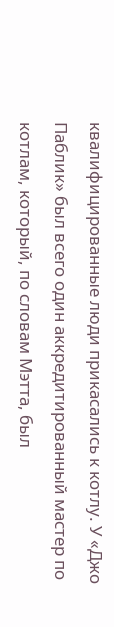квалифицированные люди прикасались к котлу. У «Джо Паблик» был всего один аккредитированный мастер по котлам, который, по словам Мэтта, был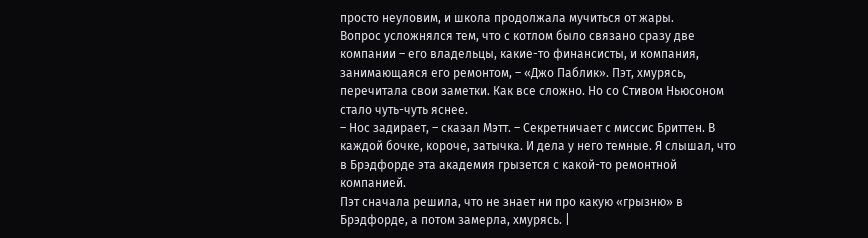просто неуловим, и школа продолжала мучиться от жары.
Вопрос усложнялся тем, что с котлом было связано сразу две компании – его владельцы, какие-то финансисты, и компания, занимающаяся его ремонтом, – «Джо Паблик». Пэт, хмурясь, перечитала свои заметки. Как все сложно. Но со Стивом Ньюсоном стало чуть-чуть яснее.
– Нос задирает, – сказал Мэтт. – Секретничает с миссис Бриттен. В каждой бочке, короче, затычка. И дела у него темные. Я слышал, что в Брэдфорде эта академия грызется с какой-то ремонтной компанией.
Пэт сначала решила, что не знает ни про какую «грызню» в Брэдфорде, а потом замерла, хмурясь. |